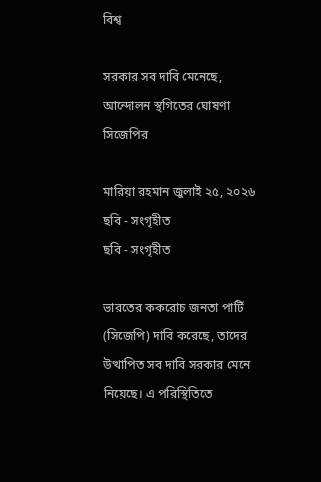বিশ্ব

সরকার সব দাবি মেনেছে, আন্দোলন স্থগিতের ঘোষণা সিজেপির

মারিয়া রহমান জুলাই ২৫, ২০২৬
ছবি - সংগৃহীত
ছবি - সংগৃহীত

ভারতের ককরোচ জনতা পার্টি (সিজেপি) দাবি করেছে, তাদের উত্থাপিত সব দাবি সরকার মেনে নিয়েছে। এ পরিস্থিতিতে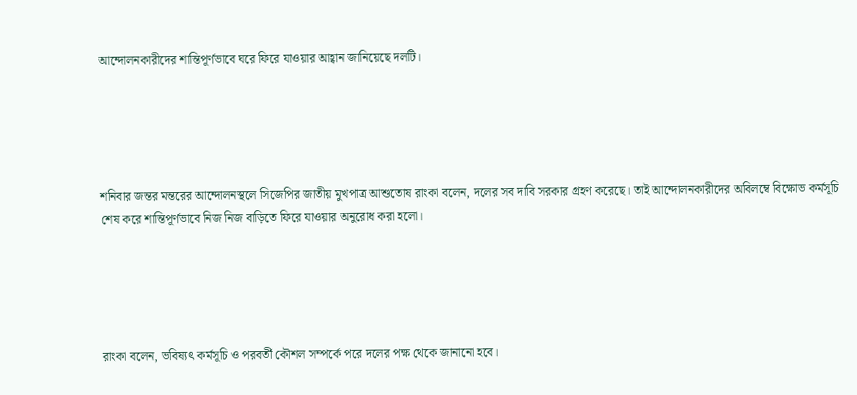আন্দোলনকারীদের শান্তিপূর্ণভাবে ঘরে ফিরে যাওয়ার আহ্বান জানিয়েছে দলটি।





শনিবার জন্তর মন্তরের আন্দোলনস্থলে সিজেপির জাতীয় মুখপাত্র আশুতোষ রাংকা বলেন, দলের সব দাবি সরকার গ্রহণ করেছে। তাই আন্দোলনকারীদের অবিলম্বে বিক্ষোভ কর্মসূচি শেষ করে শান্তিপূর্ণভাবে নিজ নিজ বাড়িতে ফিরে যাওয়ার অনুরোধ করা হলো।





রাংকা বলেন, ভবিষ্যৎ কর্মসূচি ও পরবর্তী কৌশল সম্পর্কে পরে দলের পক্ষ থেকে জানানো হবে।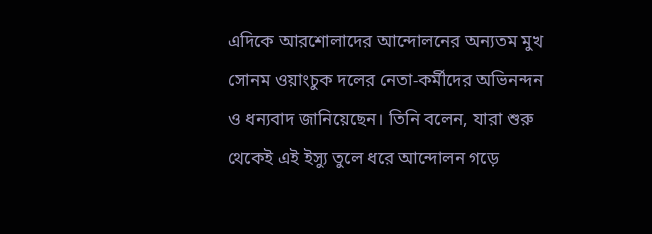এদিকে আরশোলাদের আন্দোলনের অন্যতম মুখ সোনম ওয়াংচুক দলের নেতা-কর্মীদের অভিনন্দন ও ধন্যবাদ জানিয়েছেন। তিনি বলেন, যারা শুরু থেকেই এই ইস্যু তুলে ধরে আন্দোলন গড়ে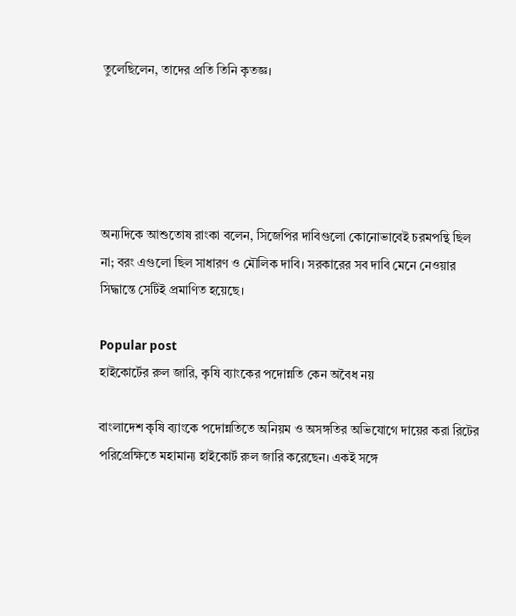তুলেছিলেন, তাদের প্রতি তিনি কৃতজ্ঞ।





অন্যদিকে আশুতোষ রাংকা বলেন, সিজেপির দাবিগুলো কোনোভাবেই চরমপন্থি ছিল না; বরং এগুলো ছিল সাধারণ ও মৌলিক দাবি। সরকারের সব দাবি মেনে নেওয়ার সিদ্ধান্তে সেটিই প্রমাণিত হয়েছে।

Popular post
হাইকোর্টের রুল জারি, কৃষি ব্যাংকের পদোন্নতি কেন অবৈধ নয়

বাংলাদেশ কৃষি ব্যাংকে পদোন্নতিতে অনিয়ম ও অসঙ্গতির অভিযোগে দায়ের করা রিটের পরিপ্রেক্ষিতে মহামান্য হাইকোর্ট রুল জারি করেছেন। একই সঙ্গে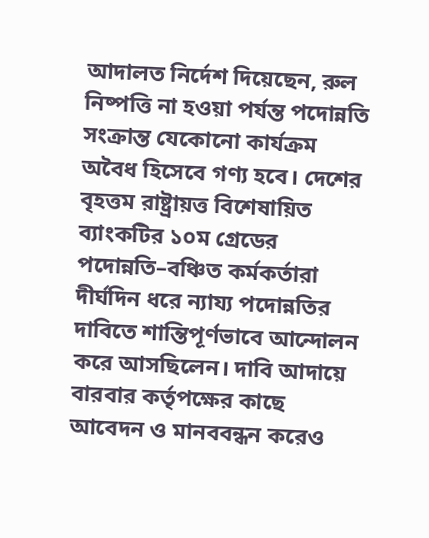আদালত নির্দেশ দিয়েছেন, রুল নিষ্পত্তি না হওয়া পর্যন্ত পদোন্নতি সংক্রান্ত যেকোনো কার্যক্রম অবৈধ হিসেবে গণ্য হবে। দেশের বৃহত্তম রাষ্ট্রায়ত্ত বিশেষায়িত ব্যাংকটির ১০ম গ্রেডের পদোন্নতি–বঞ্চিত কর্মকর্তারা দীর্ঘদিন ধরে ন্যায্য পদোন্নতির দাবিতে শান্তিপূর্ণভাবে আন্দোলন করে আসছিলেন। দাবি আদায়ে বারবার কর্তৃপক্ষের কাছে আবেদন ও মানববন্ধন করেও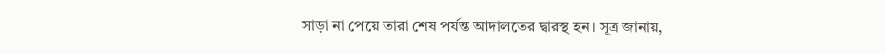সাড়া না পেয়ে তারা শেষ পর্যন্ত আদালতের দ্বারস্থ হন। সূত্র জানায়,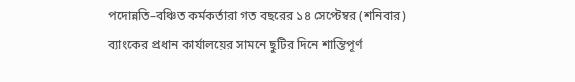পদোন্নতি–বঞ্চিত কর্মকর্তারা গত বছরের ১৪ সেপ্টেম্বর (শনিবার) ব্যাংকের প্রধান কার্যালয়ের সামনে ছুটির দিনে শান্তিপূর্ণ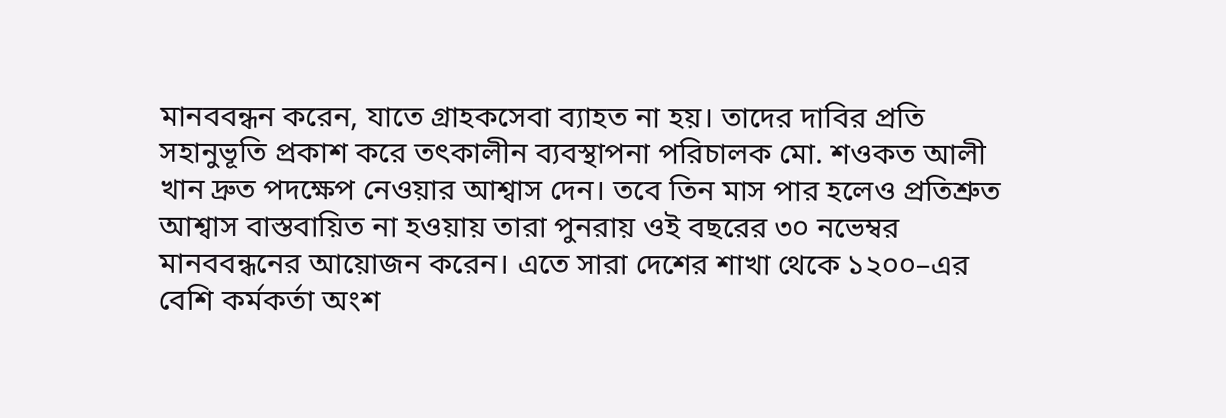মানববন্ধন করেন, যাতে গ্রাহকসেবা ব্যাহত না হয়। তাদের দাবির প্রতি সহানুভূতি প্রকাশ করে তৎকালীন ব্যবস্থাপনা পরিচালক মো. শওকত আলী খান দ্রুত পদক্ষেপ নেওয়ার আশ্বাস দেন। তবে তিন মাস পার হলেও প্রতিশ্রুত আশ্বাস বাস্তবায়িত না হওয়ায় তারা পুনরায় ওই বছরের ৩০ নভেম্বর মানববন্ধনের আয়োজন করেন। এতে সারা দেশের শাখা থেকে ১২০০–এর বেশি কর্মকর্তা অংশ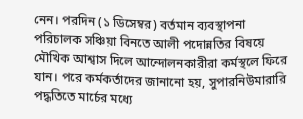নেন। পরদিন (১ ডিসেম্বর) বর্তমান ব্যবস্থাপনা পরিচালক সঞ্চিয়া বিনতে আলী পদোন্নতির বিষয়ে মৌখিক আশ্বাস দিলে আন্দোলনকারীরা কর্মস্থলে ফিরে যান। পরে কর্মকর্তাদের জানানো হয়, সুপারনিউমারারি পদ্ধতিতে মার্চের মধ্যে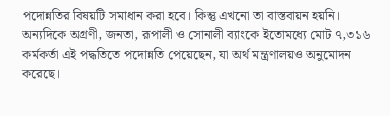পদোন্নতির বিষয়টি সমাধান করা হবে। কিন্তু এখনো তা বাস্তবায়ন হয়নি। অন্যদিকে অগ্রণী, জনতা, রূপালী ও সোনালী ব্যাংকে ইতোমধ্যে মোট ৭,৩১৬ কর্মকর্তা এই পদ্ধতিতে পদোন্নতি পেয়েছেন, যা অর্থ মন্ত্রণালয়ও অনুমোদন করেছে।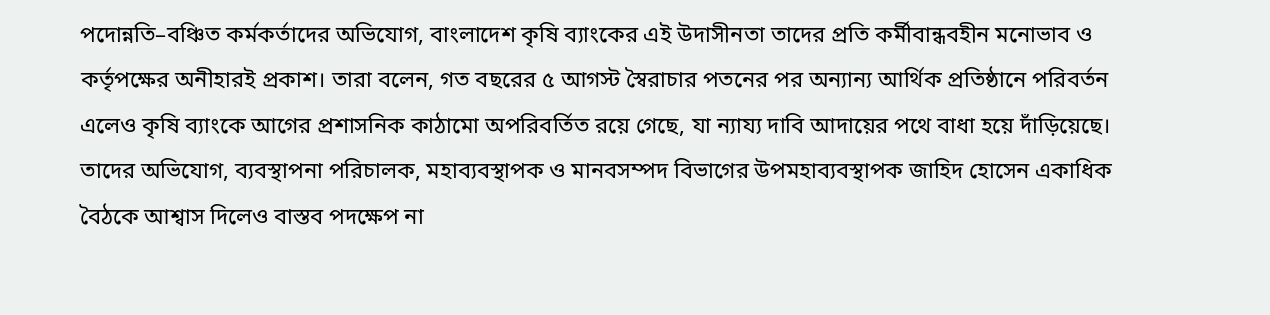পদোন্নতি–বঞ্চিত কর্মকর্তাদের অভিযোগ, বাংলাদেশ কৃষি ব্যাংকের এই উদাসীনতা তাদের প্রতি কর্মীবান্ধবহীন মনোভাব ও কর্তৃপক্ষের অনীহারই প্রকাশ। তারা বলেন, গত বছরের ৫ আগস্ট স্বৈরাচার পতনের পর অন্যান্য আর্থিক প্রতিষ্ঠানে পরিবর্তন এলেও কৃষি ব্যাংকে আগের প্রশাসনিক কাঠামো অপরিবর্তিত রয়ে গেছে, যা ন্যায্য দাবি আদায়ের পথে বাধা হয়ে দাঁড়িয়েছে। তাদের অভিযোগ, ব্যবস্থাপনা পরিচালক, মহাব্যবস্থাপক ও মানবসম্পদ বিভাগের উপমহাব্যবস্থাপক জাহিদ হোসেন একাধিক বৈঠকে আশ্বাস দিলেও বাস্তব পদক্ষেপ না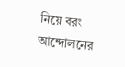নিয়ে বরং আন্দোলনের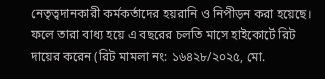নেতৃত্বদানকারী কর্মকর্তাদের হয়রানি ও নিপীড়ন করা হয়েছে। ফলে তারা বাধ্য হয়ে এ বছরের চলতি মাসে হাইকোর্টে রিট দায়ের করেন (রিট মামলা নং: ১৬৪২৮/২০২৫, মো.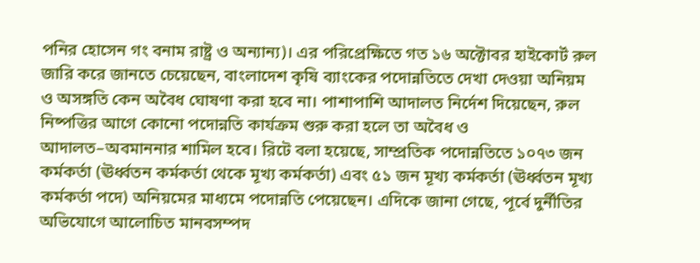পনির হোসেন গং বনাম রাষ্ট্র ও অন্যান্য)। এর পরিপ্রেক্ষিতে গত ১৬ অক্টোবর হাইকোর্ট রুল জারি করে জানতে চেয়েছেন, বাংলাদেশ কৃষি ব্যাংকের পদোন্নতিতে দেখা দেওয়া অনিয়ম ও অসঙ্গতি কেন অবৈধ ঘোষণা করা হবে না। পাশাপাশি আদালত নির্দেশ দিয়েছেন, রুল নিষ্পত্তির আগে কোনো পদোন্নতি কার্যক্রম শুরু করা হলে তা অবৈধ ও আদালত–অবমাননার শামিল হবে। রিটে বলা হয়েছে, সাম্প্রতিক পদোন্নতিতে ১০৭৩ জন কর্মকর্তা (ঊর্ধ্বতন কর্মকর্তা থেকে মূখ্য কর্মকর্তা) এবং ৫১ জন মূখ্য কর্মকর্তা (ঊর্ধ্বতন মূখ্য কর্মকর্তা পদে) অনিয়মের মাধ্যমে পদোন্নতি পেয়েছেন। এদিকে জানা গেছে, পূর্বে দুর্নীতির অভিযোগে আলোচিত মানবসম্পদ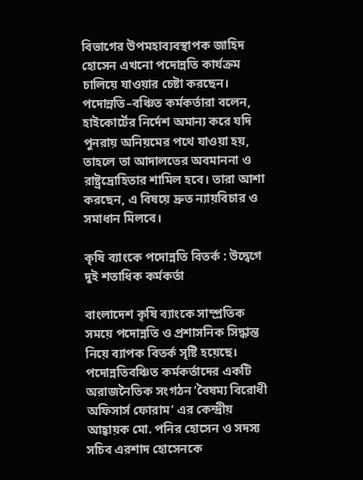বিভাগের উপমহাব্যবস্থাপক জাহিদ হোসেন এখনো পদোন্নতি কার্যক্রম চালিয়ে যাওয়ার চেষ্টা করছেন। পদোন্নতি–বঞ্চিত কর্মকর্তারা বলেন, হাইকোর্টের নির্দেশ অমান্য করে যদি পুনরায় অনিয়মের পথে যাওয়া হয়, তাহলে তা আদালতের অবমাননা ও রাষ্ট্রদ্রোহিতার শামিল হবে। তারা আশা করছেন, এ বিষয়ে দ্রুত ন্যায়বিচার ও সমাধান মিলবে।

কৃষি ব্যাংকে পদোন্নতি বিতর্ক : উদ্বেগে দুই শতাধিক কর্মকর্তা

বাংলাদেশ কৃষি ব্যাংকে সাম্প্রতিক সময়ে পদোন্নতি ও প্রশাসনিক সিদ্ধান্ত নিয়ে ব্যাপক বিতর্ক সৃষ্টি হয়েছে। পদোন্নতিবঞ্চিত কর্মকর্তাদের একটি অরাজনৈতিক সংগঠন ‘বৈষম্য বিরোধী অফিসার্স ফোরাম’ এর কেন্দ্রীয় আহ্বায়ক মো. পনির হোসেন ও সদস্য সচিব এরশাদ হোসেনকে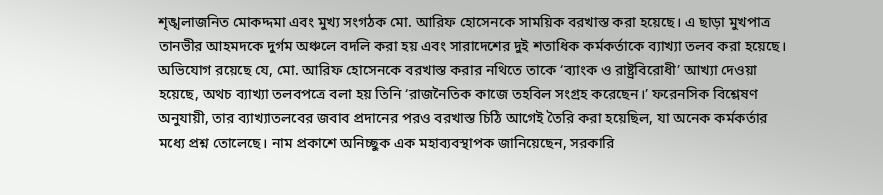শৃঙ্খলাজনিত মোকদ্দমা এবং মুখ্য সংগঠক মো. আরিফ হোসেনকে সাময়িক বরখাস্ত করা হয়েছে। এ ছাড়া মুখপাত্র তানভীর আহমদকে দুর্গম অঞ্চলে বদলি করা হয় এবং সারাদেশের দুই শতাধিক কর্মকর্তাকে ব্যাখ্যা তলব করা হয়েছে। অভিযোগ রয়েছে যে, মো. আরিফ হোসেনকে বরখাস্ত করার নথিতে তাকে ‘ব্যাংক ও রাষ্ট্রবিরোধী’ আখ্যা দেওয়া হয়েছে, অথচ ব্যাখ্যা তলবপত্রে বলা হয় তিনি ‘রাজনৈতিক কাজে তহবিল সংগ্রহ করেছেন।’ ফরেনসিক বিশ্লেষণ অনুযায়ী, তার ব্যাখ্যাতলবের জবাব প্রদানের পরও বরখাস্ত চিঠি আগেই তৈরি করা হয়েছিল, যা অনেক কর্মকর্তার মধ্যে প্রশ্ন তোলেছে। নাম প্রকাশে অনিচ্ছুক এক মহাব্যবস্থাপক জানিয়েছেন, সরকারি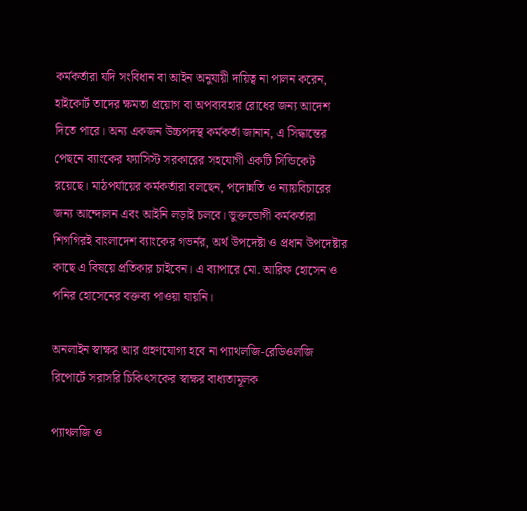কর্মকর্তারা যদি সংবিধান বা আইন অনুযায়ী দায়িত্ব না পালন করেন, হাইকোর্ট তাদের ক্ষমতা প্রয়োগ বা অপব্যবহার রোধের জন্য আদেশ দিতে পারে। অন্য একজন উচ্চপদস্থ কর্মকর্তা জানান, এ সিদ্ধান্তের পেছনে ব্যাংকের ফ্যাসিস্ট সরকারের সহযোগী একটি সিন্ডিকেট রয়েছে। মাঠপর্যায়ের কর্মকর্তারা বলছেন, পদোন্নতি ও ন্যায়বিচারের জন্য আন্দোলন এবং আইনি লড়াই চলবে। ভুক্তভোগী কর্মকর্তারা শিগগিরই বাংলাদেশ ব্যাংকের গভর্নর, অর্থ উপদেষ্টা ও প্রধান উপদেষ্টার কাছে এ বিষয়ে প্রতিকার চাইবেন। এ ব্যাপারে মো. আরিফ হোসেন ও পনির হোসেনের বক্তব্য পাওয়া যায়নি।

অনলাইন স্বাক্ষর আর গ্রহণযোগ্য হবে না প্যাথলজি-রেডিওলজি রিপোর্টে সরাসরি চিকিৎসকের স্বাক্ষর বাধ্যতামূলক

প্যাথলজি ও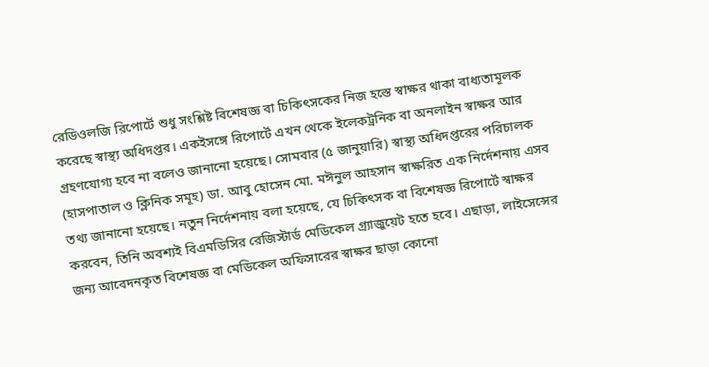রেডিওলজি রিপোর্টে শুধু সংশ্লিষ্ট বিশেষজ্ঞ বা চিকিৎসকের নিজ হস্তে স্বাক্ষর থাকা বাধ্যতামূলক করেছে স্বাস্থ্য অধিদপ্তর। একইসঙ্গে রিপোর্টে এখন থেকে ইলেকট্রনিক বা অনলাইন স্বাক্ষর আর গ্রহণযোগ্য হবে না বলেও জানানো হয়েছে। সোমবার (৫ জানুয়ারি) স্বাস্থ্য অধিদপ্তরের পরিচালক (হাসপাতাল ও ক্লিনিক সমূহ) ডা. আবু হোসেন মো. মঈনুল আহসান স্বাক্ষরিত এক নির্দেশনায় এসব তথ্য জানানো হয়েছে। নতুন নির্দেশনায় বলা হয়েছে, যে চিকিৎসক বা বিশেষজ্ঞ রিপোর্টে স্বাক্ষর করবেন, তিনি অবশ্যই বিএমডিসির রেজিস্টার্ড মেডিকেল গ্র্যাজুয়েট হতে হবে। এছাড়া, লাইসেন্সের জন্য আবেদনকৃত বিশেষজ্ঞ বা মেডিকেল অফিসারের স্বাক্ষর ছাড়া কোনো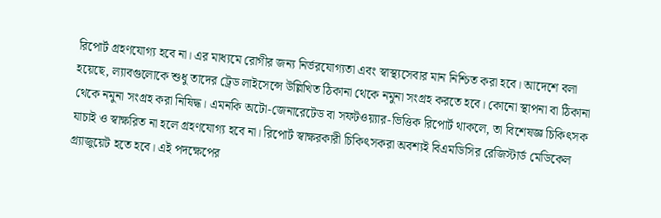রিপোর্ট গ্রহণযোগ্য হবে না। এর মাধ্যমে রোগীর জন্য নির্ভরযোগ্যতা এবং স্বাস্থ্যসেবার মান নিশ্চিত করা হবে। আদেশে বলা হয়েছে, ল্যাবগুলোকে শুধু তাদের ট্রেড লাইসেন্সে উল্লিখিত ঠিকানা থেকে নমুনা সংগ্রহ করতে হবে। কোনো স্থাপনা বা ঠিকানা থেকে নমুনা সংগ্রহ করা নিষিদ্ধ। এমনকি অটো-জেনারেটেড বা সফটওয়্যার-ভিত্তিক রিপোর্ট থাকলে, তা বিশেষজ্ঞ চিকিৎসক যাচাই ও স্বাক্ষরিত না হলে গ্রহণযোগ্য হবে না। রিপোর্ট স্বাক্ষরকারী চিকিৎসকরা অবশ্যই বিএমডিসির রেজিস্টার্ড মেডিকেল গ্র্যাজুয়েট হতে হবে। এই পদক্ষেপের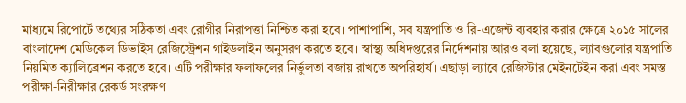মাধ্যমে রিপোর্টে তথ্যের সঠিকতা এবং রোগীর নিরাপত্তা নিশ্চিত করা হবে। পাশাপাশি, সব যন্ত্রপাতি ও রি-এজেন্ট ব্যবহার করার ক্ষেত্রে ২০১৫ সালের বাংলাদেশ মেডিকেল ডিভাইস রেজিস্ট্রেশন গাইডলাইন অনুসরণ করতে হবে। স্বাস্থ্য অধিদপ্তরের নির্দেশনায় আরও বলা হয়েছে, ল্যাবগুলোর যন্ত্রপাতি নিয়মিত ক্যালিব্রেশন করতে হবে। এটি পরীক্ষার ফলাফলের নির্ভুলতা বজায় রাখতে অপরিহার্য। এছাড়া ল্যাবে রেজিস্টার মেইনটেইন করা এবং সমস্ত পরীক্ষা-নিরীক্ষার রেকর্ড সংরক্ষণ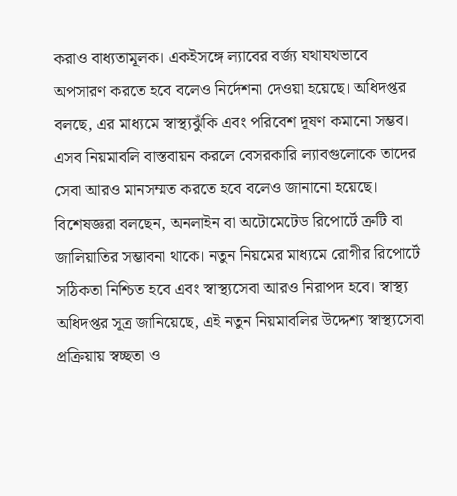করাও বাধ্যতামূলক। একইসঙ্গে ল্যাবের বর্জ্য যথাযথভাবে অপসারণ করতে হবে বলেও নির্দেশনা দেওয়া হয়েছে। অধিদপ্তর বলছে, এর মাধ্যমে স্বাস্থ্যঝুঁকি এবং পরিবেশ দূষণ কমানো সম্ভব। এসব নিয়মাবলি বাস্তবায়ন করলে বেসরকারি ল্যাবগুলোকে তাদের সেবা আরও মানসম্মত করতে হবে বলেও জানানো হয়েছে। বিশেষজ্ঞরা বলছেন, অনলাইন বা অটোমেটেড রিপোর্টে ত্রুটি বা জালিয়াতির সম্ভাবনা থাকে। নতুন নিয়মের মাধ্যমে রোগীর রিপোর্টে সঠিকতা নিশ্চিত হবে এবং স্বাস্থ্যসেবা আরও নিরাপদ হবে। স্বাস্থ্য অধিদপ্তর সূত্র জানিয়েছে, এই নতুন নিয়মাবলির উদ্দেশ্য স্বাস্থ্যসেবা প্রক্রিয়ায় স্বচ্ছতা ও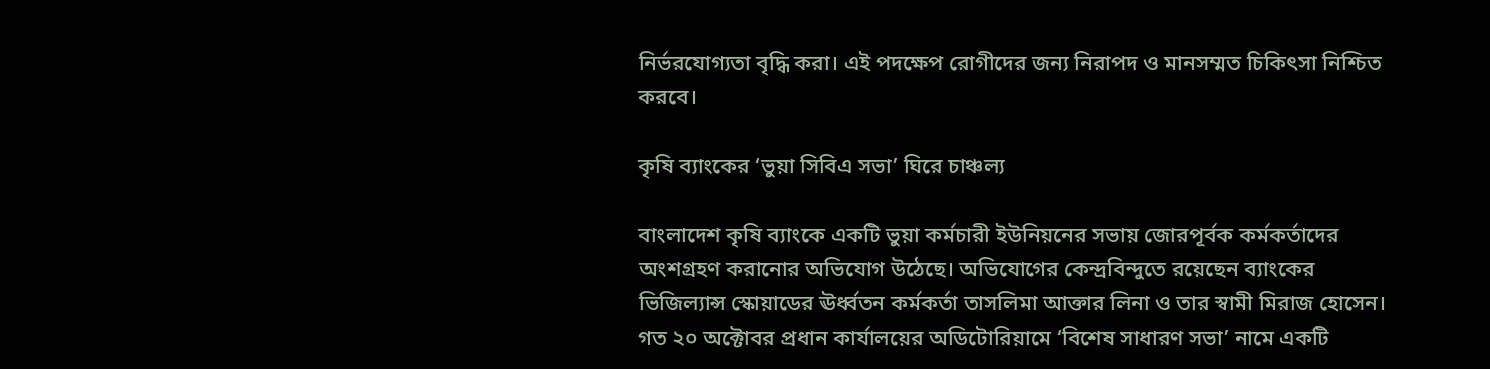নির্ভরযোগ্যতা বৃদ্ধি করা। এই পদক্ষেপ রোগীদের জন্য নিরাপদ ও মানসম্মত চিকিৎসা নিশ্চিত করবে।

কৃষি ব্যাংকের ‘ভুয়া সিবিএ সভা’ ঘিরে চাঞ্চল্য

বাংলাদেশ কৃষি ব্যাংকে একটি ভুয়া কর্মচারী ইউনিয়নের সভায় জোরপূর্বক কর্মকর্তাদের অংশগ্রহণ করানোর অভিযোগ উঠেছে। অভিযোগের কেন্দ্রবিন্দুতে রয়েছেন ব্যাংকের ভিজিল্যান্স স্কোয়াডের ঊর্ধ্বতন কর্মকর্তা তাসলিমা আক্তার লিনা ও তার স্বামী মিরাজ হোসেন। গত ২০ অক্টোবর প্রধান কার্যালয়ের অডিটোরিয়ামে ‘বিশেষ সাধারণ সভা’ নামে একটি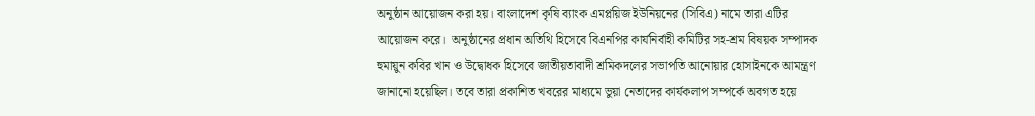অনুষ্ঠান আয়োজন করা হয়। বাংলাদেশ কৃষি ব্যাংক এমপ্লয়িজ ইউনিয়নের (সিবিএ) নামে তারা এটির আয়োজন করে।  অনুষ্ঠানের প্রধান অতিথি হিসেবে বিএনপির কার্যনির্বাহী কমিটির সহ-শ্রম বিষয়ক সম্পাদক হুমায়ুন কবির খান ও উদ্বোধক হিসেবে জাতীয়তাবাদী শ্রমিকদলের সভাপতি আনোয়ার হোসাইনকে আমন্ত্রণ জানানো হয়েছিল। তবে তারা প্রকাশিত খবরের মাধ্যমে ভুয়া নেতাদের কার্যকলাপ সম্পর্কে অবগত হয়ে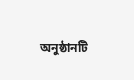অনুষ্ঠানটি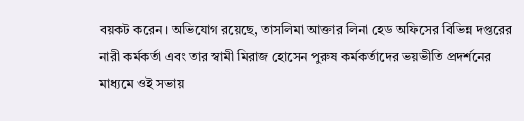বয়কট করেন। অভিযোগ রয়েছে, তাসলিমা আক্তার লিনা হেড অফিসের বিভিন্ন দপ্তরের নারী কর্মকর্তা এবং তার স্বামী মিরাজ হোসেন পুরুষ কর্মকর্তাদের ভয়ভীতি প্রদর্শনের মাধ্যমে ওই সভায়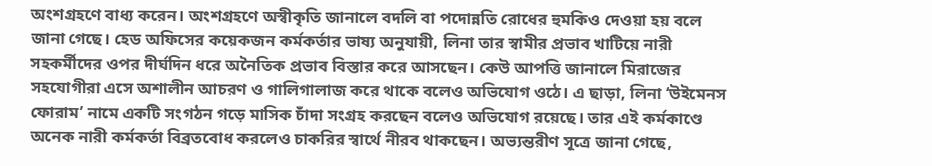অংশগ্রহণে বাধ্য করেন। অংশগ্রহণে অস্বীকৃতি জানালে বদলি বা পদোন্নতি রোধের হুমকিও দেওয়া হয় বলে জানা গেছে। হেড অফিসের কয়েকজন কর্মকর্তার ভাষ্য অনুযায়ী, লিনা তার স্বামীর প্রভাব খাটিয়ে নারী সহকর্মীদের ওপর দীর্ঘদিন ধরে অনৈতিক প্রভাব বিস্তার করে আসছেন। কেউ আপত্তি জানালে মিরাজের সহযোগীরা এসে অশালীন আচরণ ও গালিগালাজ করে থাকে বলেও অভিযোগ ওঠে। এ ছাড়া, লিনা ‘উইমেনস ফোরাম’ নামে একটি সংগঠন গড়ে মাসিক চাঁদা সংগ্রহ করছেন বলেও অভিযোগ রয়েছে। তার এই কর্মকাণ্ডে অনেক নারী কর্মকর্তা বিব্রতবোধ করলেও চাকরির স্বার্থে নীরব থাকছেন। অভ্যন্তরীণ সূত্রে জানা গেছে,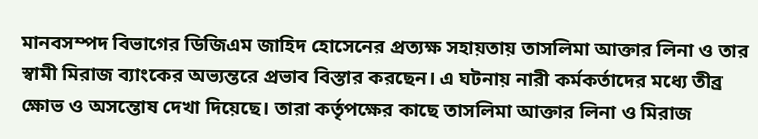মানবসম্পদ বিভাগের ডিজিএম জাহিদ হোসেনের প্রত্যক্ষ সহায়তায় তাসলিমা আক্তার লিনা ও তার স্বামী মিরাজ ব্যাংকের অভ্যন্তরে প্রভাব বিস্তার করছেন। এ ঘটনায় নারী কর্মকর্তাদের মধ্যে তীব্র ক্ষোভ ও অসন্তোষ দেখা দিয়েছে। তারা কর্তৃপক্ষের কাছে তাসলিমা আক্তার লিনা ও মিরাজ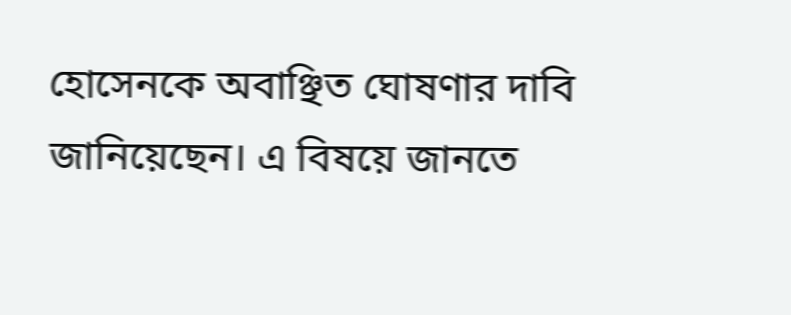হোসেনকে অবাঞ্ছিত ঘোষণার দাবি জানিয়েছেন। এ বিষয়ে জানতে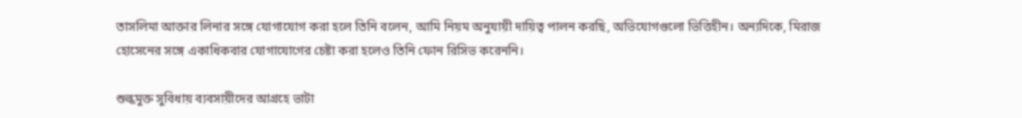তাসলিমা আক্তার লিনার সঙ্গে যোগাযোগ করা হলে তিনি বলেন, আমি নিয়ম অনুযায়ী দায়িত্ব পালন করছি, অভিযোগগুলো ভিত্তিহীন। অন্যদিকে, মিরাজ হোসেনের সঙ্গে একাধিকবার যোগাযোগের চেষ্টা করা হলেও তিনি ফোন রিসিভ করেননি।

শুল্কমুক্ত সুবিধায় ব্যবসায়ীদের আগ্রহে ভাটা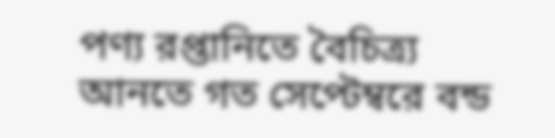পণ্য রপ্তানিতে বৈচিত্র্য আনতে গত সেপ্টেম্বরে বন্ড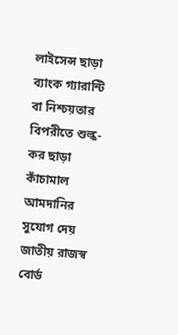লাইসেন্স ছাড়া ব্যাংক গ্যারান্টি বা নিশ্চয়তার বিপরীতে শুল্ক-কর ছাড়া কাঁচামাল আমদানির সুযোগ দেয় জাতীয় রাজস্ব বোর্ড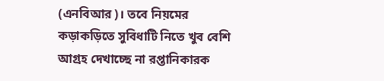(এনবিআর)। তবে নিয়মের কড়াকড়িতে সুবিধাটি নিতে খুব বেশি আগ্রহ দেখাচ্ছে না রপ্তানিকারক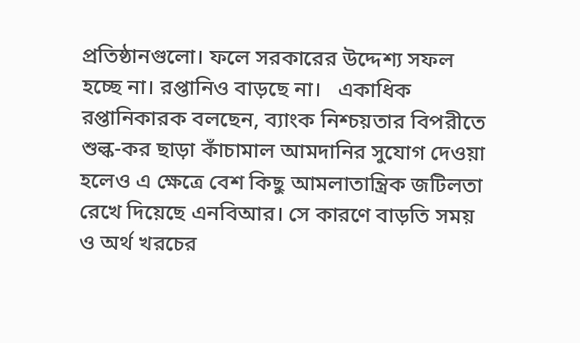প্রতিষ্ঠানগুলো। ফলে সরকারের উদ্দেশ্য সফল হচ্ছে না। রপ্তানিও বাড়ছে না।   একাধিক রপ্তানিকারক বলছেন, ব্যাংক নিশ্চয়তার বিপরীতে শুল্ক-কর ছাড়া কাঁচামাল আমদানির সুযোগ দেওয়া হলেও এ ক্ষেত্রে বেশ কিছু আমলাতান্ত্রিক জটিলতা রেখে দিয়েছে এনবিআর। সে কারণে বাড়তি সময় ও অর্থ খরচের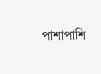পাশাপাশি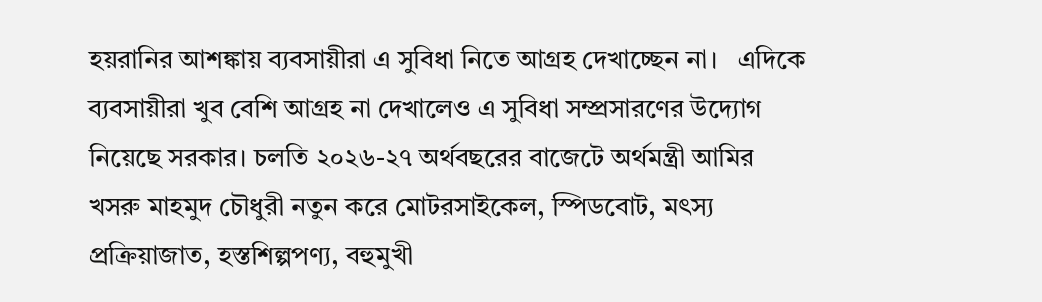হয়রানির আশঙ্কায় ব্যবসায়ীরা এ সুবিধা নিতে আগ্রহ দেখাচ্ছেন না।   এদিকে ব্যবসায়ীরা খুব বেশি আগ্রহ না দেখালেও এ সুবিধা সম্প্রসারণের উদ্যোগ নিয়েছে সরকার। চলতি ২০২৬-২৭ অর্থবছরের বাজেটে অর্থমন্ত্রী আমির খসরু মাহমুদ চৌধুরী নতুন করে মোটরসাইকেল, স্পিডবোট, মৎস্য প্রক্রিয়াজাত, হস্তশিল্পপণ্য, বহুমুখী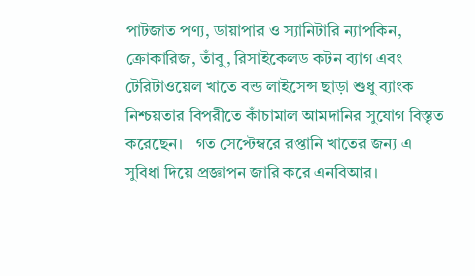পাটজাত পণ্য, ডায়াপার ও স্যানিটারি ন্যাপকিন, ক্রোকারিজ, তাঁবু, রিসাইকেলড কটন ব্যাগ এবং টেরিটাওয়েল খাতে বন্ড লাইসেন্স ছাড়া শুধু ব্যাংক নিশ্চয়তার বিপরীতে কাঁচামাল আমদানির সুযোগ বিস্তৃত করেছেন।   গত সেপ্টেম্বরে রপ্তানি খাতের জন্য এ সুবিধা দিয়ে প্রজ্ঞাপন জারি করে এনবিআর।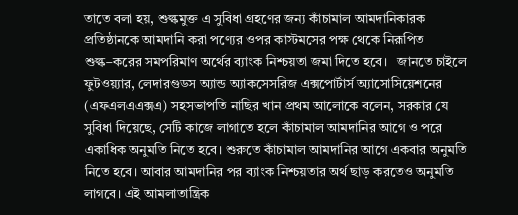তাতে বলা হয়, শুল্কমুক্ত এ সুবিধা গ্রহণের জন্য কাঁচামাল আমদানিকারক প্রতিষ্ঠানকে আমদানি করা পণ্যের ওপর কাস্টমসের পক্ষ থেকে নিরূপিত শুল্ক–করের সমপরিমাণ অর্থের ব্যাংক নিশ্চয়তা জমা দিতে হবে।   জানতে চাইলে ফুটওয়্যার, লেদারগুডস অ্যান্ড অ্যাকসেসরিজ এক্সপোর্টার্স অ্যাসোসিয়েশনের (এফএলএএক্সএ) সহসভাপতি নাছির খান প্রথম আলোকে বলেন, সরকার যে সুবিধা দিয়েছে, সেটি কাজে লাগাতে হলে কাঁচামাল আমদানির আগে ও পরে একাধিক অনুমতি নিতে হবে। শুরুতে কাঁচামাল আমদানির আগে একবার অনুমতি নিতে হবে। আবার আমদানির পর ব্যাংক নিশ্চয়তার অর্থ ছাড় করতেও অনুমতি লাগবে। এই আমলাতান্ত্রিক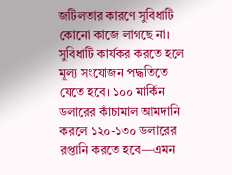জটিলতার কারণে সুবিধাটি কোনো কাজে লাগছে না। সুবিধাটি কার্যকর করতে হলে মূল্য সংযোজন পদ্ধতিতে যেতে হবে। ১০০ মার্কিন ডলারের কাঁচামাল আমদানি করলে ১২০-১৩০ ডলারের রপ্তানি করতে হবে—এমন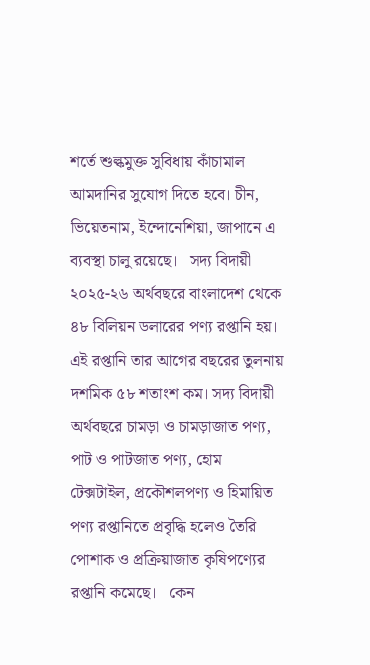শর্তে শুল্কমুক্ত সুবিধায় কাঁচামাল আমদানির সুযোগ দিতে হবে। চীন, ভিয়েতনাম, ইন্দোনেশিয়া, জাপানে এ ব্যবস্থা চালু রয়েছে।   সদ্য বিদায়ী ২০২৫-২৬ অর্থবছরে বাংলাদেশ থেকে ৪৮ বিলিয়ন ডলারের পণ্য রপ্তানি হয়। এই রপ্তানি তার আগের বছরের তুলনায় দশমিক ৫৮ শতাংশ কম। সদ্য বিদায়ী অর্থবছরে চামড়া ও চামড়াজাত পণ্য, পাট ও পাটজাত পণ্য, হোম টেক্সটাইল, প্রকৌশলপণ্য ও হিমায়িত পণ্য রপ্তানিতে প্রবৃদ্ধি হলেও তৈরি পোশাক ও প্রক্রিয়াজাত কৃষিপণ্যের রপ্তানি কমেছে।   কেন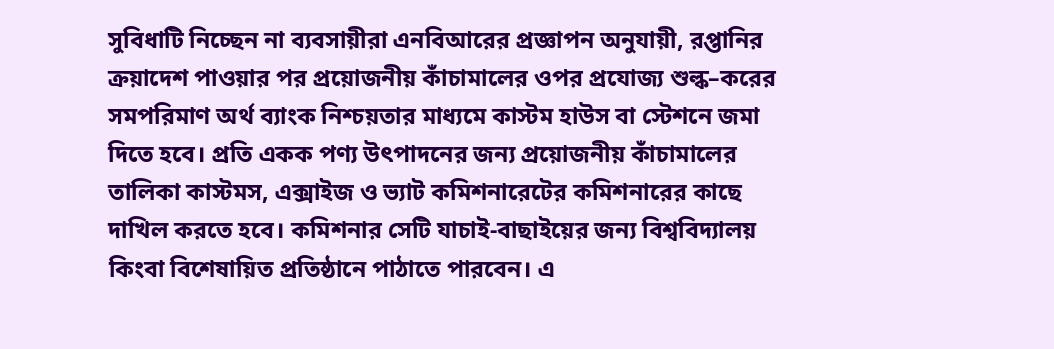সুবিধাটি নিচ্ছেন না ব্যবসায়ীরা এনবিআরের প্রজ্ঞাপন অনুযায়ী, রপ্তানির ক্রয়াদেশ পাওয়ার পর প্রয়োজনীয় কাঁচামালের ওপর প্রযোজ্য শুল্ক–করের সমপরিমাণ অর্থ ব্যাংক নিশ্চয়তার মাধ্যমে কাস্টম হাউস বা স্টেশনে জমা দিতে হবে। প্রতি একক পণ্য উৎপাদনের জন্য প্রয়োজনীয় কাঁচামালের তালিকা কাস্টমস, এক্সাইজ ও ভ্যাট কমিশনারেটের কমিশনারের কাছে দাখিল করতে হবে। কমিশনার সেটি যাচাই-বাছাইয়ের জন্য বিশ্ববিদ্যালয় কিংবা বিশেষায়িত প্রতিষ্ঠানে পাঠাতে পারবেন। এ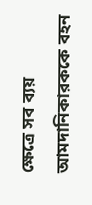ক্ষেত্রে সব ব্যয় আমদানিকারককে বহন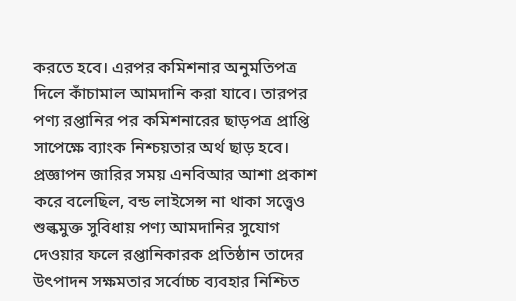করতে হবে। এরপর কমিশনার অনুমতিপত্র দিলে কাঁচামাল আমদানি করা যাবে। তারপর পণ্য রপ্তানির পর কমিশনারের ছাড়পত্র প্রাপ্তি সাপেক্ষে ব্যাংক নিশ্চয়তার অর্থ ছাড় হবে।   প্রজ্ঞাপন জারির সময় এনবিআর আশা প্রকাশ করে বলেছিল, বন্ড লাইসেন্স না থাকা সত্ত্বেও শুল্কমুক্ত সুবিধায় পণ্য আমদানির সুযোগ দেওয়ার ফলে রপ্তানিকারক প্রতিষ্ঠান তাদের উৎপাদন সক্ষমতার সর্বোচ্চ ব্যবহার নিশ্চিত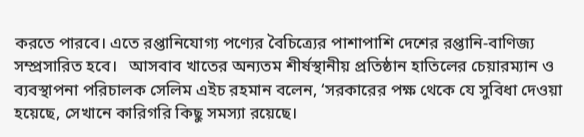করতে পারবে। এতে রপ্তানিযোগ্য পণ্যের বৈচিত্র্যের পাশাপাশি দেশের রপ্তানি-বাণিজ্য সম্প্রসারিত হবে।   আসবাব খাতের অন্যতম শীর্ষস্থানীয় প্রতিষ্ঠান হাতিলের চেয়ারম্যান ও ব্যবস্থাপনা পরিচালক সেলিম এইচ রহমান বলেন, ‘সরকারের পক্ষ থেকে যে সুবিধা দেওয়া হয়েছে, সেখানে কারিগরি কিছু সমস্যা রয়েছে।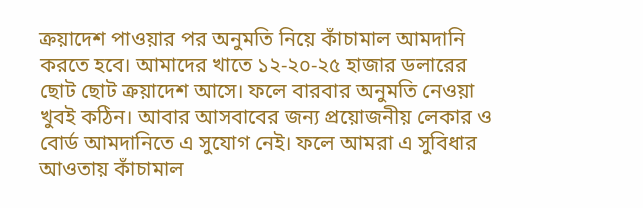ক্রয়াদেশ পাওয়ার পর অনুমতি নিয়ে কাঁচামাল আমদানি করতে হবে। আমাদের খাতে ১২-২০-২৫ হাজার ডলারের ছোট ছোট ক্রয়াদেশ আসে। ফলে বারবার অনুমতি নেওয়া খুবই কঠিন। আবার আসবাবের জন্য প্রয়োজনীয় লেকার ও বোর্ড আমদানিতে এ সুযোগ নেই। ফলে আমরা এ সুবিধার আওতায় কাঁচামাল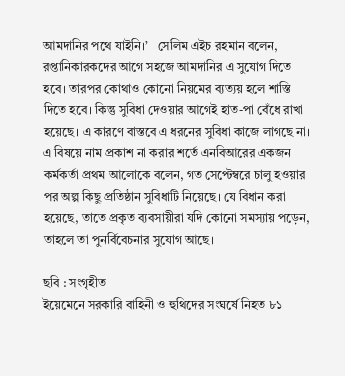আমদানির পথে যাইনি।’   সেলিম এইচ রহমান বলেন, রপ্তানিকারকদের আগে সহজে আমদানির এ সুযোগ দিতে হবে। তারপর কোথাও কোনো নিয়মের ব্যত্যয় হলে শাস্তি দিতে হবে। কিন্তু সুবিধা দেওয়ার আগেই হাত-পা বেঁধে রাখা হয়েছে। এ কারণে বাস্তবে এ ধরনের সুবিধা কাজে লাগছে না।   এ বিষয়ে নাম প্রকাশ না করার শর্তে এনবিআরের একজন কর্মকর্তা প্রথম আলোকে বলেন, গত সেপ্টেম্বরে চালু হওয়ার পর অল্প কিছু প্রতিষ্ঠান সুবিধাটি নিয়েছে। যে বিধান করা হয়েছে, তাতে প্রকৃত ব্যবসায়ীরা যদি কোনো সমস্যায় পড়েন, তাহলে তা পুনর্বিবেচনার সুযোগ আছে।

ছবি : সংগৃহীত
ইয়েমেনে সরকারি বাহিনী ও হুথিদের সংঘর্ষে নিহত ৮১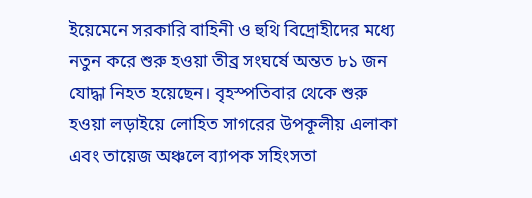ইয়েমেনে সরকারি বাহিনী ও হুথি বিদ্রোহীদের মধ্যে নতুন করে শুরু হওয়া তীব্র সংঘর্ষে অন্তত ৮১ জন যোদ্ধা নিহত হয়েছেন। বৃহস্পতিবার থেকে শুরু হওয়া লড়াইয়ে লোহিত সাগরের উপকূলীয় এলাকা এবং তায়েজ অঞ্চলে ব্যাপক সহিংসতা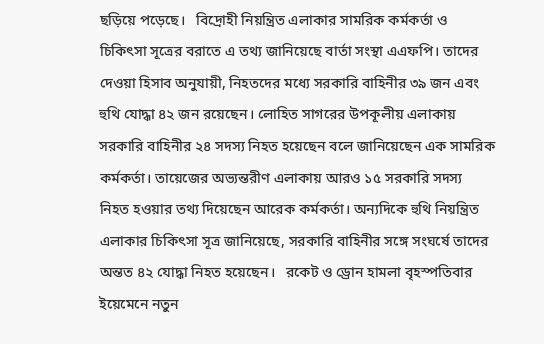ছড়িয়ে পড়েছে।   বিদ্রোহী নিয়ন্ত্রিত এলাকার সামরিক কর্মকর্তা ও চিকিৎসা সূত্রের বরাতে এ তথ্য জানিয়েছে বার্তা সংস্থা এএফপি। তাদের দেওয়া হিসাব অনুযায়ী, নিহতদের মধ্যে সরকারি বাহিনীর ৩৯ জন এবং হুথি যোদ্ধা ৪২ জন রয়েছেন। লোহিত সাগরের উপকূলীয় এলাকায় সরকারি বাহিনীর ২৪ সদস্য নিহত হয়েছেন বলে জানিয়েছেন এক সামরিক কর্মকর্তা। তায়েজের অভ্যন্তরীণ এলাকায় আরও ১৫ সরকারি সদস্য নিহত হওয়ার তথ্য দিয়েছেন আরেক কর্মকর্তা। অন্যদিকে হুথি নিয়ন্ত্রিত এলাকার চিকিৎসা সূত্র জানিয়েছে, সরকারি বাহিনীর সঙ্গে সংঘর্ষে তাদের অন্তত ৪২ যোদ্ধা নিহত হয়েছেন।   রকেট ও ড্রোন হামলা বৃহস্পতিবার ইয়েমেনে নতুন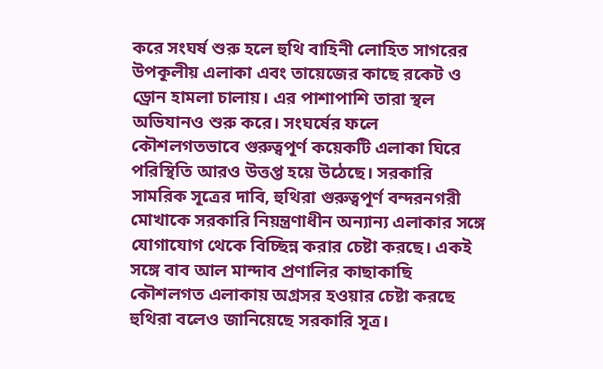করে সংঘর্ষ শুরু হলে হুথি বাহিনী লোহিত সাগরের উপকূলীয় এলাকা এবং তায়েজের কাছে রকেট ও ড্রোন হামলা চালায়। এর পাশাপাশি তারা স্থল অভিযানও শুরু করে। সংঘর্ষের ফলে কৌশলগতভাবে গুরুত্বপূর্ণ কয়েকটি এলাকা ঘিরে পরিস্থিতি আরও উত্তপ্ত হয়ে উঠেছে। সরকারি সামরিক সূত্রের দাবি, হুথিরা গুরুত্বপূর্ণ বন্দরনগরী মোখাকে সরকারি নিয়ন্ত্রণাধীন অন্যান্য এলাকার সঙ্গে যোগাযোগ থেকে বিচ্ছিন্ন করার চেষ্টা করছে। একই সঙ্গে বাব আল মান্দাব প্রণালির কাছাকাছি কৌশলগত এলাকায় অগ্রসর হওয়ার চেষ্টা করছে হুথিরা বলেও জানিয়েছে সরকারি সূত্র।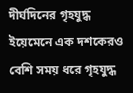দীর্ঘদিনের গৃহযুদ্ধ ইয়েমেনে এক দশকেরও বেশি সময় ধরে গৃহযুদ্ধ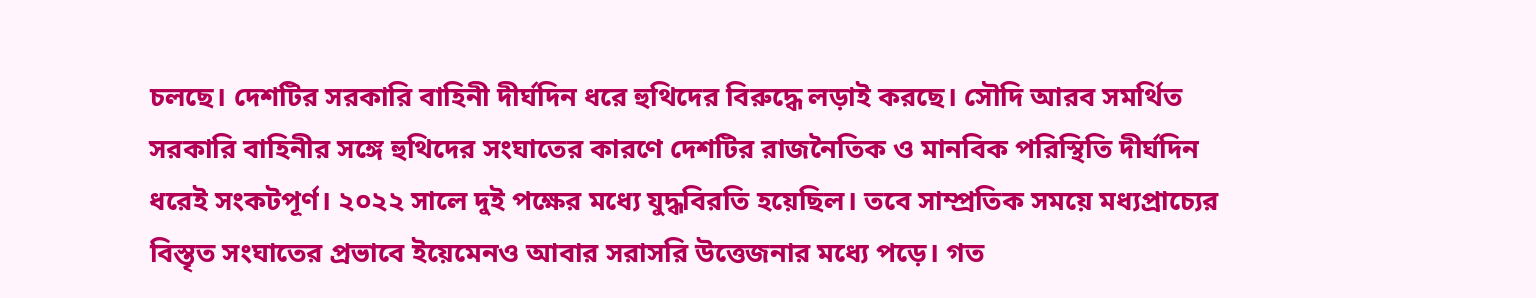চলছে। দেশটির সরকারি বাহিনী দীর্ঘদিন ধরে হুথিদের বিরুদ্ধে লড়াই করছে। সৌদি আরব সমর্থিত সরকারি বাহিনীর সঙ্গে হুথিদের সংঘাতের কারণে দেশটির রাজনৈতিক ও মানবিক পরিস্থিতি দীর্ঘদিন ধরেই সংকটপূর্ণ। ২০২২ সালে দুই পক্ষের মধ্যে যুদ্ধবিরতি হয়েছিল। তবে সাম্প্রতিক সময়ে মধ্যপ্রাচ্যের বিস্তৃত সংঘাতের প্রভাবে ইয়েমেনও আবার সরাসরি উত্তেজনার মধ্যে পড়ে। গত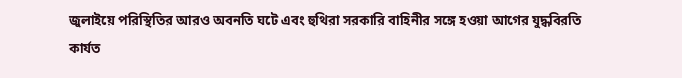জুলাইয়ে পরিস্থিতির আরও অবনতি ঘটে এবং হুথিরা সরকারি বাহিনীর সঙ্গে হওয়া আগের যুদ্ধবিরতি কার্যত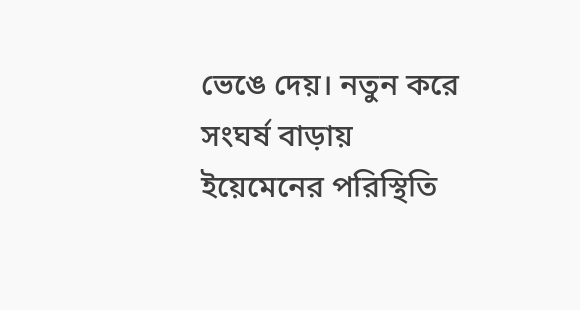ভেঙে দেয়। নতুন করে সংঘর্ষ বাড়ায় ইয়েমেনের পরিস্থিতি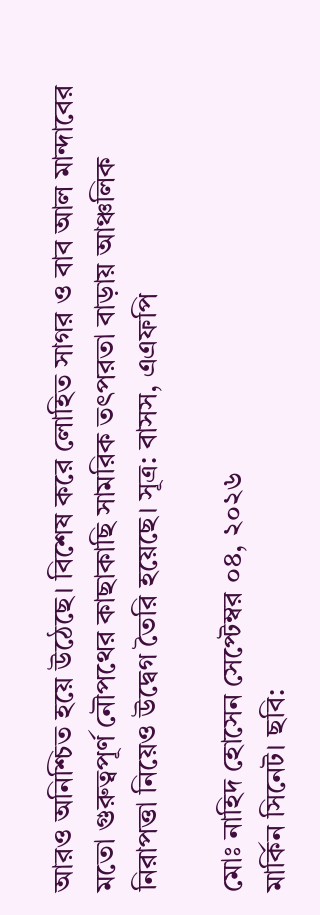আরও অনিশ্চিত হয়ে উঠেছে। বিশেষ করে লোহিত সাগর ও বাব আল মান্দাবের মতো গুরুত্বপূর্ণ নৌপথের কাছাকাছি সামরিক তৎপরতা বাড়ায় আঞ্চলিক নিরাপত্তা নিয়েও উদ্বেগ তৈরি হয়েছে। সূত্র: বাসস, এএফপি

মোঃ নাহিদ হোসেন সেপ্টেম্বর ০৪, ২০২৬
মার্কিন সিনেট। ছবি: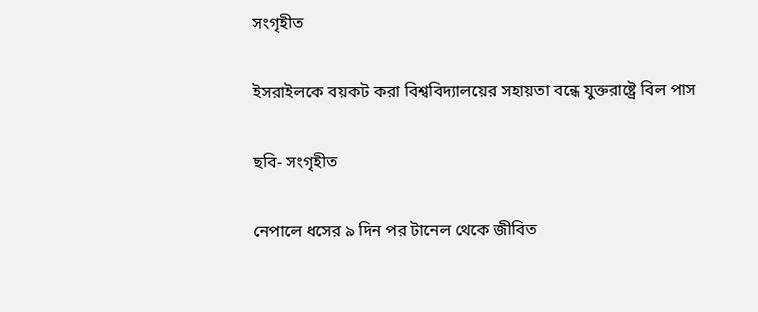সংগৃহীত

ইসরাইলকে বয়কট করা বিশ্ববিদ্যালয়ের সহায়তা বন্ধে যুক্তরাষ্ট্রে বিল পাস

ছবি- সংগৃহীত

নেপালে ধসের ৯ দিন পর টানেল থেকে জীবিত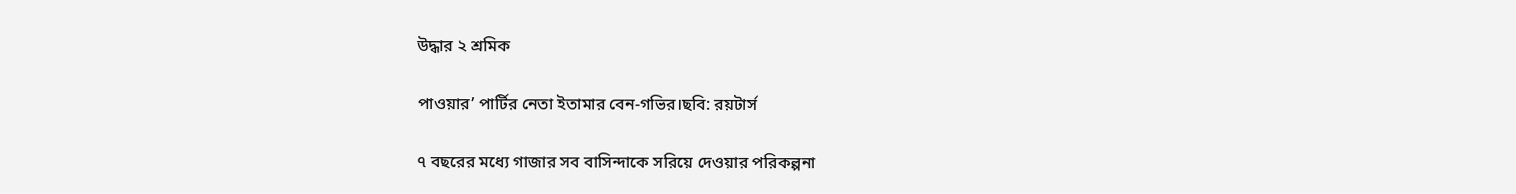উদ্ধার ২ শ্রমিক

পাওয়ার’ পার্টির নেতা ইতামার বেন-গভির।ছবি: রয়টার্স

৭ বছরের মধ্যে গাজার সব বাসিন্দাকে সরিয়ে দেওয়ার পরিকল্পনা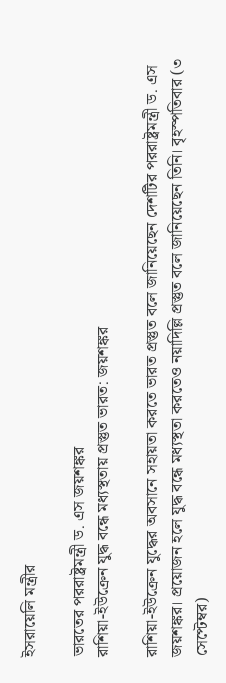ইসরায়েলি মন্ত্রীর

ভারতের পররাষ্ট্রমন্ত্রী ড. এস জয়শঙ্কর
রাশিয়া-ইউক্রেন যুদ্ধ বন্ধে মধ্যস্থতায় প্রস্তুত ভারত: জয়শঙ্কর

রাশিয়া-ইউক্রেন যুদ্ধের অবসানে সহায়তা করতে ভারত প্রস্তুত বলে জানিয়েছেন দেশটির পররাষ্ট্রমন্ত্রী ড. এস জয়শঙ্কর। প্রয়োজন হলে যুদ্ধ বন্ধে মধ্যস্থতা করতেও নয়াদিল্লি প্রস্তুত বলে জানিয়েছেন তিনি। বৃহস্পতিবার (৩ সেপ্টেম্বর)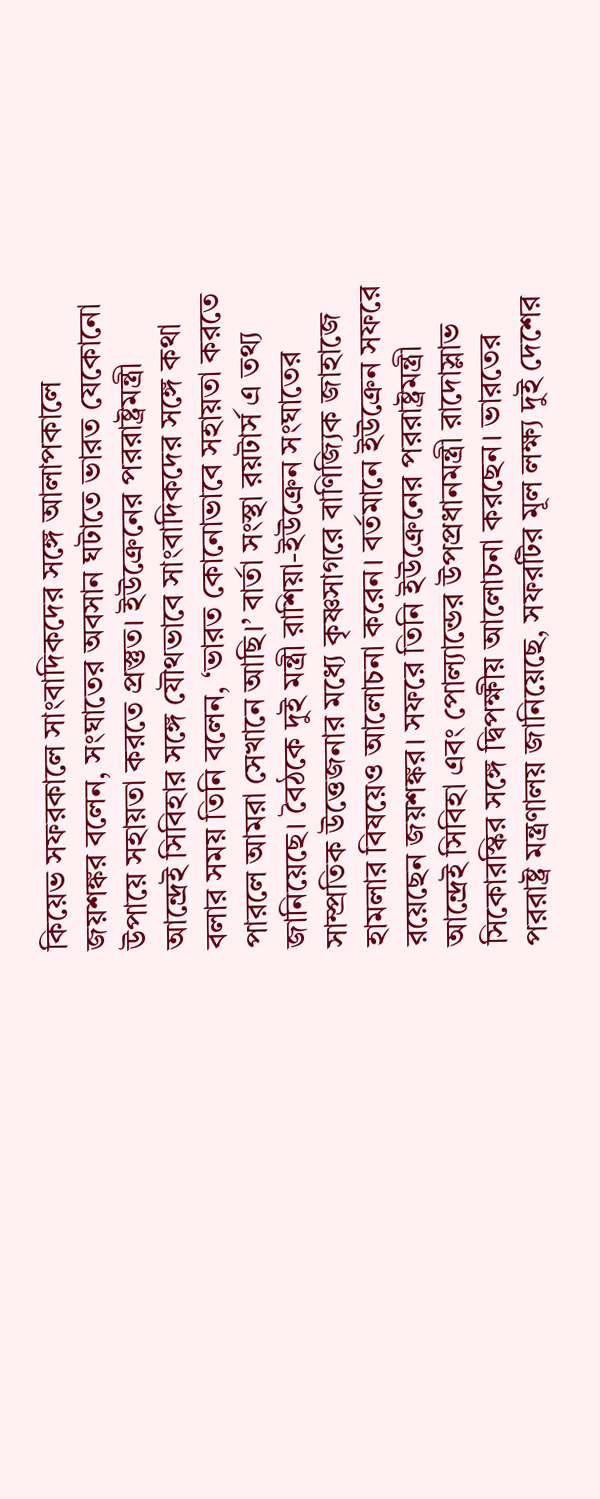কিয়েভ সফরকালে সাংবাদিকদের সঙ্গে আলাপকালে জয়শঙ্কর বলেন, সংঘাতের অবসান ঘটাতে ভারত যেকোনো উপায়ে সহায়তা করতে প্রস্তুত। ইউক্রেনের পররাষ্ট্রমন্ত্রী আন্দ্রেই সিবিহার সঙ্গে যৌথভাবে সাংবাদিকদের সঙ্গে কথা বলার সময় তিনি বলেন, ‘ভারত কোনোভাবে সহায়তা করতে পারলে আমরা সেখানে আছি।’ বার্তা সংস্থা রয়টার্স এ তথ্য জানিয়েছে। বৈঠকে দুই মন্ত্রী রাশিয়া-ইউক্রেন সংঘাতের সাম্প্রতিক উত্তেজনার মধ্যে কৃষ্ণসাগরে বাণিজ্যিক জাহাজে হামলার বিষয়েও আলোচনা করেন। বর্তমানে ইউক্রেন সফরে রয়েছেন জয়শঙ্কর। সফরে তিনি ইউক্রেনের পররাষ্ট্রমন্ত্রী আন্দ্রেই সিবিহা এবং পোল্যান্ডের উপপ্রধানমন্ত্রী রাদোস্লাভ সিকোরস্কির সঙ্গে দ্বিপক্ষীয় আলোচনা করছেন। ভারতের পররাষ্ট্র মন্ত্রণালয় জানিয়েছে, সফরটির মূল লক্ষ্য দুই দেশের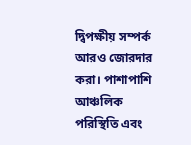দ্বিপক্ষীয় সম্পর্ক আরও জোরদার করা। পাশাপাশি আঞ্চলিক পরিস্থিতি এবং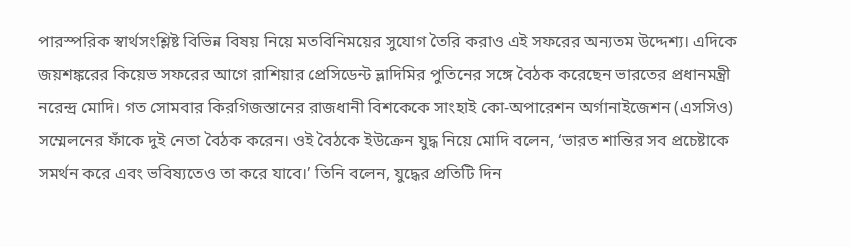পারস্পরিক স্বার্থসংশ্লিষ্ট বিভিন্ন বিষয় নিয়ে মতবিনিময়ের সুযোগ তৈরি করাও এই সফরের অন্যতম উদ্দেশ্য। এদিকে জয়শঙ্করের কিয়েভ সফরের আগে রাশিয়ার প্রেসিডেন্ট ভ্লাদিমির পুতিনের সঙ্গে বৈঠক করেছেন ভারতের প্রধানমন্ত্রী নরেন্দ্র মোদি। গত সোমবার কিরগিজস্তানের রাজধানী বিশকেকে সাংহাই কো-অপারেশন অর্গানাইজেশন (এসসিও) সম্মেলনের ফাঁকে দুই নেতা বৈঠক করেন। ওই বৈঠকে ইউক্রেন যুদ্ধ নিয়ে মোদি বলেন, ‘ভারত শান্তির সব প্রচেষ্টাকে সমর্থন করে এবং ভবিষ্যতেও তা করে যাবে।’ তিনি বলেন, যুদ্ধের প্রতিটি দিন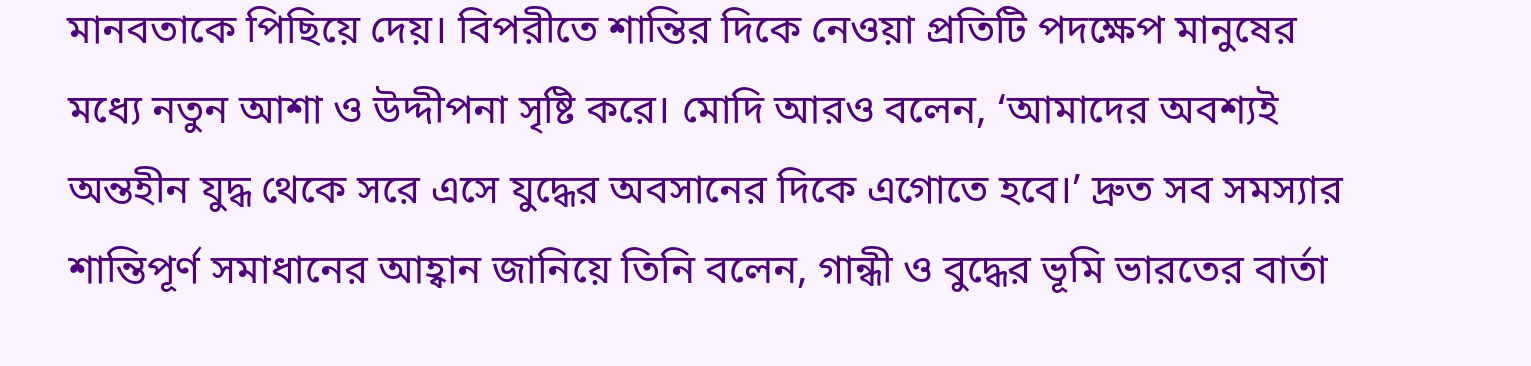মানবতাকে পিছিয়ে দেয়। বিপরীতে শান্তির দিকে নেওয়া প্রতিটি পদক্ষেপ মানুষের মধ্যে নতুন আশা ও উদ্দীপনা সৃষ্টি করে। মোদি আরও বলেন, ‘আমাদের অবশ্যই অন্তহীন যুদ্ধ থেকে সরে এসে যুদ্ধের অবসানের দিকে এগোতে হবে।’ দ্রুত সব সমস্যার শান্তিপূর্ণ সমাধানের আহ্বান জানিয়ে তিনি বলেন, গান্ধী ও বুদ্ধের ভূমি ভারতের বার্তা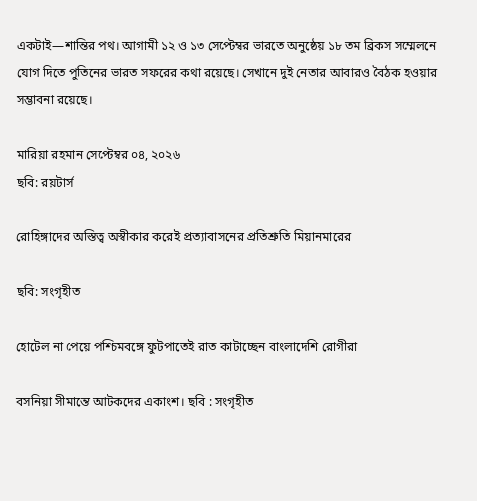একটাই—শান্তির পথ। আগামী ১২ ও ১৩ সেপ্টেম্বর ভারতে অনুষ্ঠেয় ১৮ তম ব্রিকস সম্মেলনে যোগ দিতে পুতিনের ভারত সফরের কথা রয়েছে। সেখানে দুই নেতার আবারও বৈঠক হওয়ার সম্ভাবনা রয়েছে।

মারিয়া রহমান সেপ্টেম্বর ০৪, ২০২৬
ছবি: রয়টার্স

রোহিঙ্গাদের অস্তিত্ব অস্বীকার করেই প্রত্যাবাসনের প্রতিশ্রুতি মিয়ানমারের

ছবি: সংগৃহীত

হোটেল না পেয়ে পশ্চিমবঙ্গে ফুটপাতেই রাত কাটাচ্ছেন বাংলাদেশি রোগীরা

বসনিয়া সীমান্তে আটকদের একাংশ। ছবি : সংগৃহীত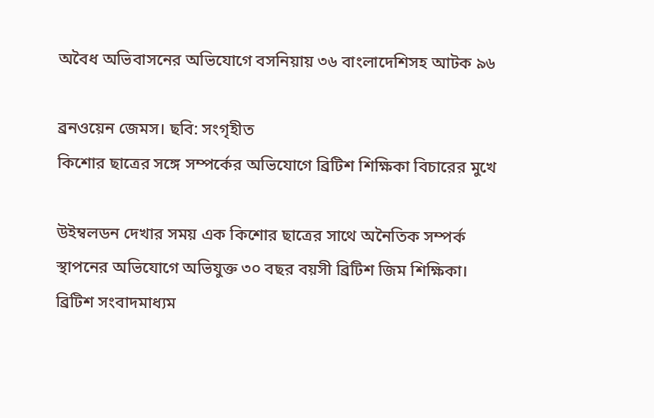অবৈধ অভিবাসনের অভিযোগে বসনিয়ায় ৩৬ বাংলাদেশিসহ আটক ৯৬

ব্রনওয়েন জেমস। ছবি: সংগৃহীত
কিশোর ছাত্রের সঙ্গে সম্পর্কের অভিযোগে ব্রিটিশ শিক্ষিকা বিচারের মুখে

উইম্বলডন দেখার সময় এক কিশোর ছাত্রের সাথে অনৈতিক সম্পর্ক স্থাপনের অভিযোগে অভিযুক্ত ৩০ বছর বয়সী ব্রিটিশ জিম শিক্ষিকা। ব্রিটিশ সংবাদমাধ্যম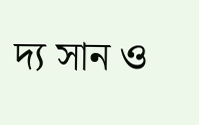দ্য সান ও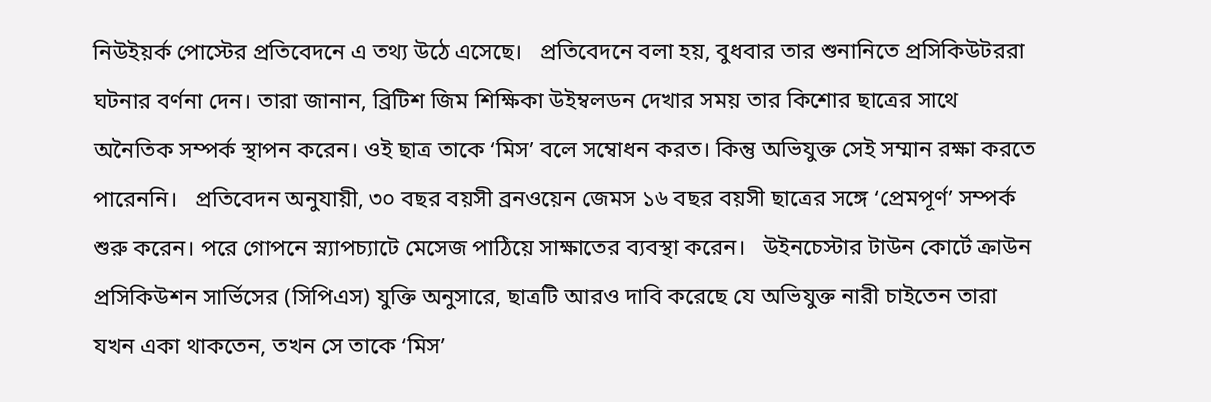নিউইয়র্ক পোস্টের প্রতিবেদনে এ তথ্য উঠে এসেছে।   প্রতিবেদনে বলা হয়, বুধবার তার শুনানিতে প্রসিকিউটররা ঘটনার বর্ণনা দেন। তারা জানান, ব্রিটিশ জিম শিক্ষিকা উইম্বলডন দেখার সময় তার কিশোর ছাত্রের সাথে অনৈতিক সম্পর্ক স্থাপন করেন। ওই ছাত্র তাকে ‘মিস’ বলে সম্বোধন করত। কিন্তু অভিযুক্ত সেই সম্মান রক্ষা করতে পারেননি।   প্রতিবেদন অনুযায়ী, ৩০ বছর বয়সী ব্রনওয়েন জেমস ১৬ বছর বয়সী ছাত্রের সঙ্গে ‘প্রেমপূর্ণ’ সম্পর্ক শুরু করেন। পরে গোপনে স্ন্যাপচ্যাটে মেসেজ পাঠিয়ে সাক্ষাতের ব্যবস্থা করেন।   উইনচেস্টার টাউন কোর্টে ক্রাউন প্রসিকিউশন সার্ভিসের (সিপিএস) যুক্তি অনুসারে, ছাত্রটি আরও দাবি করেছে যে অভিযুক্ত নারী চাইতেন তারা যখন একা থাকতেন, তখন সে তাকে ‘মিস’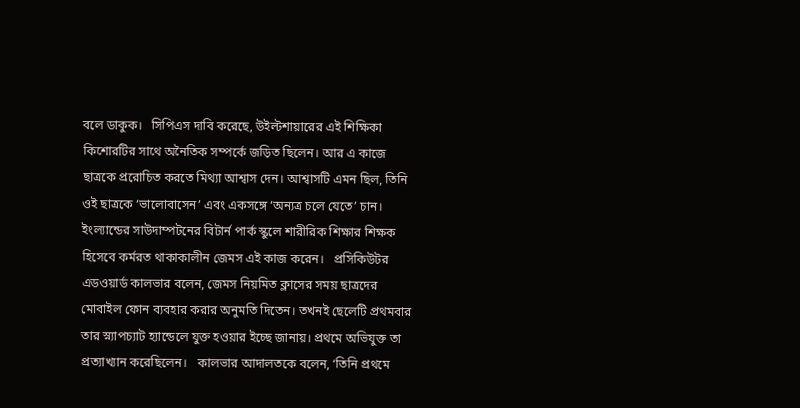বলে ডাকুক।   সিপিএস দাবি করেছে, উইল্টশায়ারের এই শিক্ষিকা কিশোরটির সাথে অনৈতিক সম্পর্কে জড়িত ছিলেন। আর এ কাজে ছাত্রকে প্ররোচিত করতে মিথ্যা আশ্বাস দেন। আশ্বাসটি এমন ছিল, তিনি ওই ছাত্রকে ‘ভালোবাসেন’ এবং একসঙ্গে ‘অন্যত্র চলে যেতে’ চান।   ইংল্যান্ডের সাউদাম্পটনের বিটার্ন পার্ক স্কুলে শারীরিক শিক্ষার শিক্ষক হিসেবে কর্মরত থাকাকালীন জেমস এই কাজ করেন।   প্রসিকিউটর এডওয়ার্ড কালভার বলেন, জেমস নিয়মিত ক্লাসের সময় ছাত্রদের মোবাইল ফোন ব্যবহার করার অনুমতি দিতেন। তখনই ছেলেটি প্রথমবার তার স্ন্যাপচ্যাট হ্যান্ডেলে যুক্ত হওয়ার ইচ্ছে জানায়। প্রথমে অভিযুক্ত তা প্রত্যাখ্যান করেছিলেন।   কালভার আদালতকে বলেন, ‘তিনি প্রথমে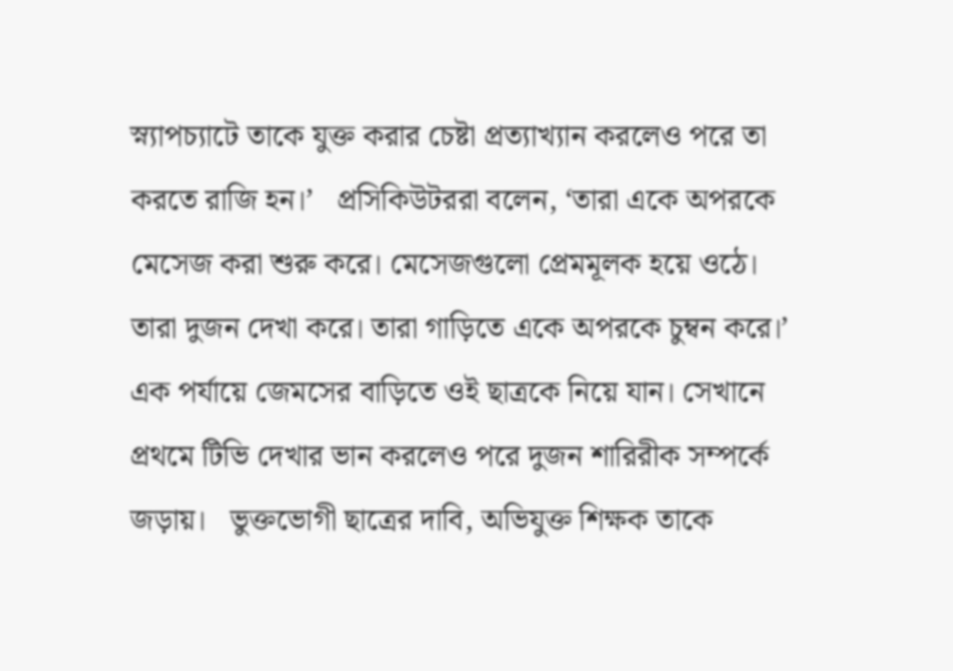স্ন্যাপচ্যাটে তাকে যুক্ত করার চেষ্টা প্রত্যাখ্যান করলেও পরে তা করতে রাজি হন।’   প্রসিকিউটররা বলেন, ‘তারা একে অপরকে মেসেজ করা শুরু করে। মেসেজগুলো প্রেমমূলক হয়ে ওঠে। তারা দুজন দেখা করে। তারা গাড়িতে একে অপরকে চুম্বন করে।’ এক পর্যায়ে জেমসের বাড়িতে ওই ছাত্রকে নিয়ে যান। সেখানে প্রথমে টিভি দেখার ভান করলেও পরে দুজন শারিরীক সম্পর্কে জড়ায়।   ভুক্তভোগী ছাত্রের দাবি, অভিযুক্ত শিক্ষক তাকে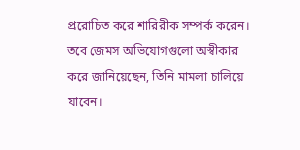প্ররোচিত করে শারিরীক সম্পর্ক করেন।   তবে জেমস অভিযোগগুলো অস্বীকার করে জানিয়েছেন, তিনি মামলা চালিয়ে যাবেন।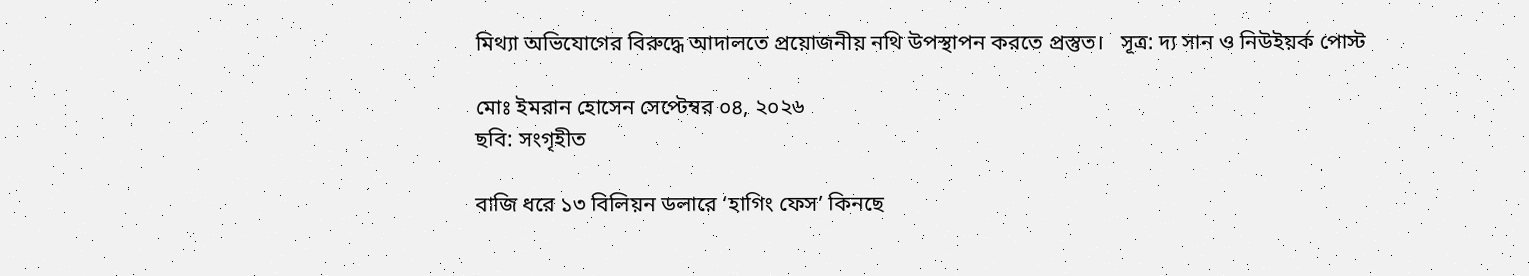মিথ্যা অভিযোগের বিরুদ্ধে আদালতে প্রয়োজনীয় নথি উপস্থাপন করতে প্রস্তুত।   সূত্র: দ্য সান ও নিউইয়র্ক পোস্ট

মোঃ ইমরান হোসেন সেপ্টেম্বর ০৪, ২০২৬
ছবি: সংগৃহীত

বাজি ধরে ১৩ বিলিয়ন ডলারে ‘হাগিং ফেস’ কিনছে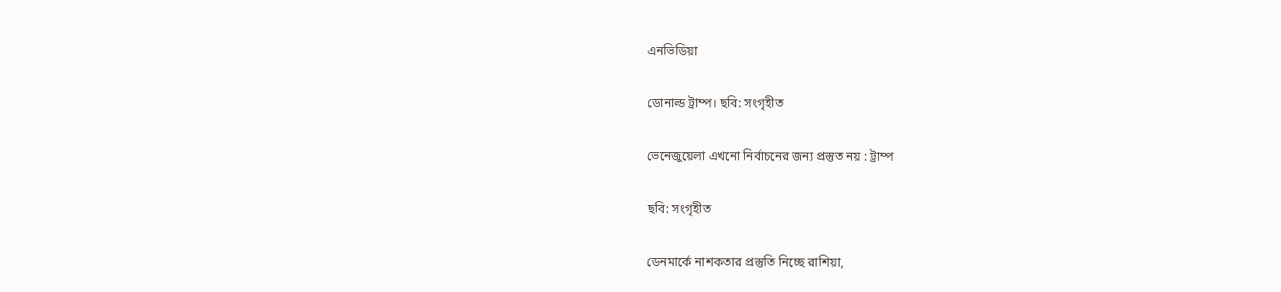এনভিডিয়া

ডোনাল্ড ট্রাম্প। ছবি: সংগৃহীত

ভেনেজুয়েলা এখনো নির্বাচনের জন্য প্রস্তুত নয় : ট্রাম্প

ছবি: সংগৃহীত

ডেনমার্কে নাশকতার প্রস্তুতি নিচ্ছে রাশিয়া,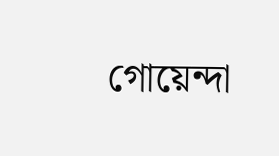গোয়েন্দা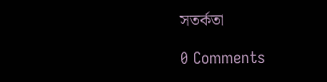সতর্কতা

0 Comments